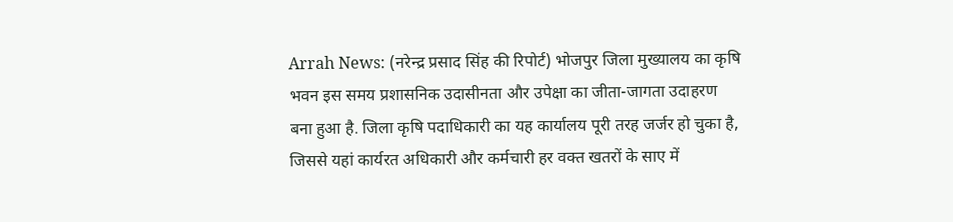Arrah News: (नरेन्द्र प्रसाद सिंह की रिपोर्ट) भोजपुर जिला मुख्यालय का कृषि भवन इस समय प्रशासनिक उदासीनता और उपेक्षा का जीता-जागता उदाहरण बना हुआ है. जिला कृषि पदाधिकारी का यह कार्यालय पूरी तरह जर्जर हो चुका है, जिससे यहां कार्यरत अधिकारी और कर्मचारी हर वक्त खतरों के साए में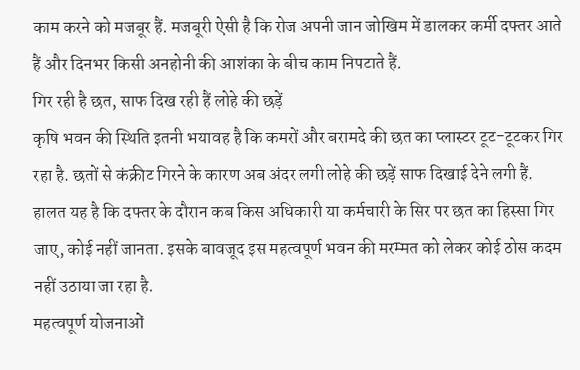काम करने को मजबूर हैं. मजबूरी ऐसी है कि रोज अपनी जान जोखिम में डालकर कर्मी दफ्तर आते हैं और दिनभर किसी अनहोनी की आशंका के बीच काम निपटाते हैं.
गिर रही है छत, साफ दिख रही हैं लोहे की छड़ें
कृषि भवन की स्थिति इतनी भयावह है कि कमरों और बरामदे की छत का प्लास्टर टूट-टूटकर गिर रहा है. छतों से कंक्रीट गिरने के कारण अब अंदर लगी लोहे की छड़ें साफ दिखाई देने लगी हैं. हालत यह है कि दफ्तर के दौरान कब किस अधिकारी या कर्मचारी के सिर पर छत का हिस्सा गिर जाए, कोई नहीं जानता. इसके बावजूद इस महत्वपूर्ण भवन की मरम्मत को लेकर कोई ठोस कदम नहीं उठाया जा रहा है.
महत्वपूर्ण योजनाओं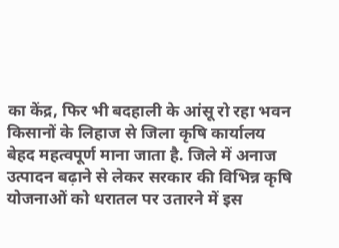का केंद्र, फिर भी बदहाली के आंसू रो रहा भवन
किसानों के लिहाज से जिला कृषि कार्यालय बेहद महत्वपूर्ण माना जाता है. जिले में अनाज उत्पादन बढ़ाने से लेकर सरकार की विभिन्न कृषि योजनाओं को धरातल पर उतारने में इस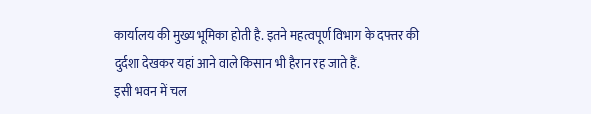कार्यालय की मुख्य भूमिका होती है. इतने महत्वपूर्ण विभाग के दफ्तर की दुर्दशा देखकर यहां आने वाले किसान भी हैरान रह जाते हैं.
इसी भवन में चल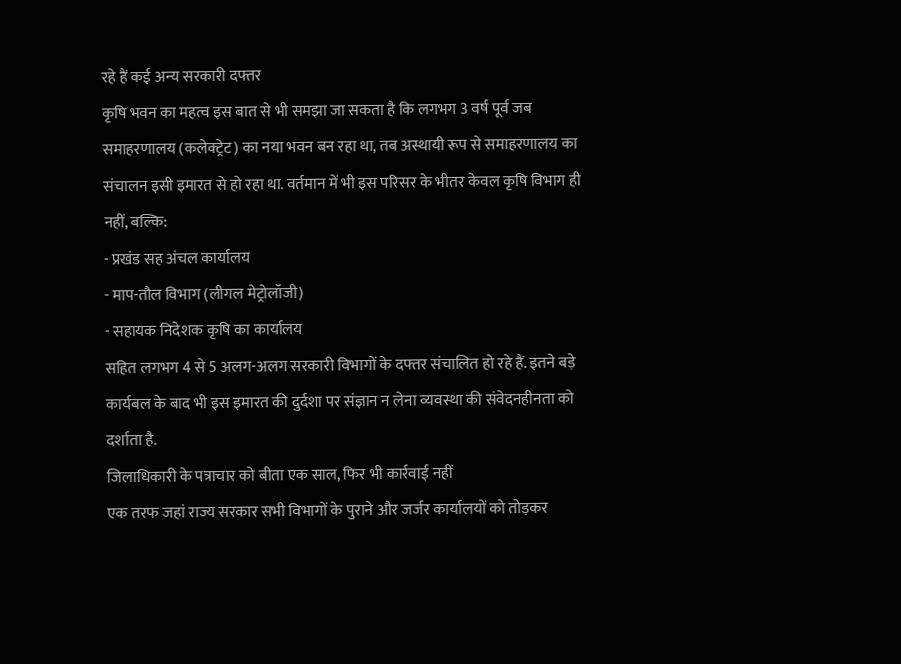रहे हैं कई अन्य सरकारी दफ्तर
कृषि भवन का महत्व इस बात से भी समझा जा सकता है कि लगभग 3 वर्ष पूर्व जब समाहरणालय (कलेक्ट्रेट) का नया भवन बन रहा था, तब अस्थायी रूप से समाहरणालय का संचालन इसी इमारत से हो रहा था. वर्तमान में भी इस परिसर के भीतर केवल कृषि विभाग ही नहीं, बल्कि:
- प्रखंड सह अंचल कार्यालय
- माप-तौल विभाग (लीगल मेट्रोलॉजी)
- सहायक निदेशक कृषि का कार्यालय
सहित लगभग 4 से 5 अलग-अलग सरकारी विभागों के दफ्तर संचालित हो रहे हैं. इतने बड़े कार्यबल के बाद भी इस इमारत की दुर्दशा पर संज्ञान न लेना व्यवस्था की संवेदनहीनता को दर्शाता है.
जिलाधिकारी के पत्राचार को बीता एक साल, फिर भी कार्रवाई नहीं
एक तरफ जहां राज्य सरकार सभी विभागों के पुराने और जर्जर कार्यालयों को तोड़कर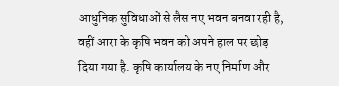आधुनिक सुविधाओं से लैस नए भवन बनवा रही है, वहीं आरा के कृषि भवन को अपने हाल पर छोड़ दिया गया है. कृषि कार्यालय के नए निर्माण और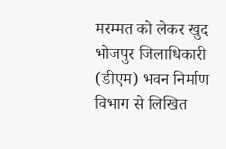मरम्मत को लेकर खुद भोजपुर जिलाधिकारी (डीएम) भवन निर्माण विभाग से लिखित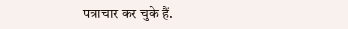पत्राचार कर चुके हैं.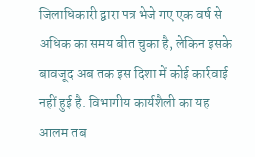जिलाधिकारी द्वारा पत्र भेजे गए एक वर्ष से अधिक का समय बीत चुका है, लेकिन इसके बावजूद अब तक इस दिशा में कोई कार्रवाई नहीं हुई है. विभागीय कार्यशैली का यह आलम तब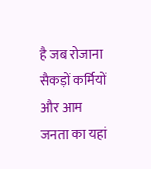है जब रोजाना सैकड़ों कर्मियों और आम जनता का यहां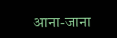आना-जाना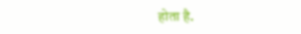होता है.